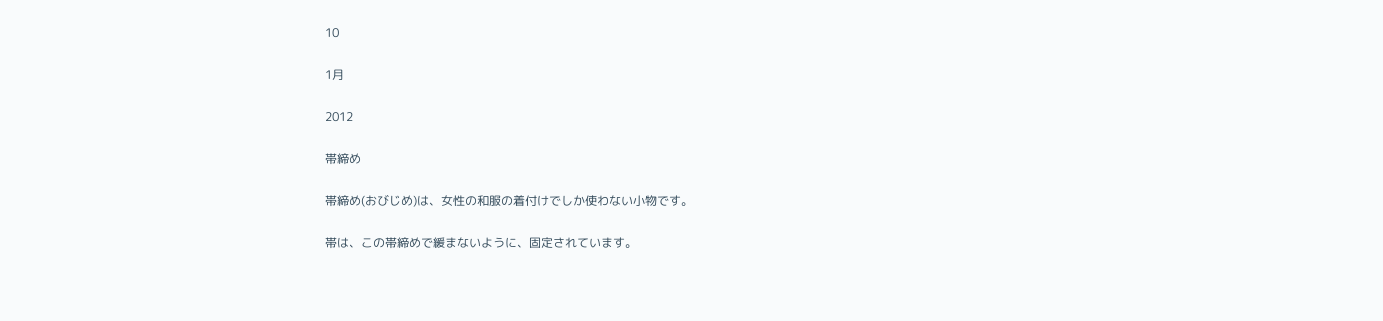10

1月

2012

帯締め

帯締め(おびじめ)は、女性の和服の着付けでしか使わない小物です。

帯は、この帯締めで緩まないように、固定されています。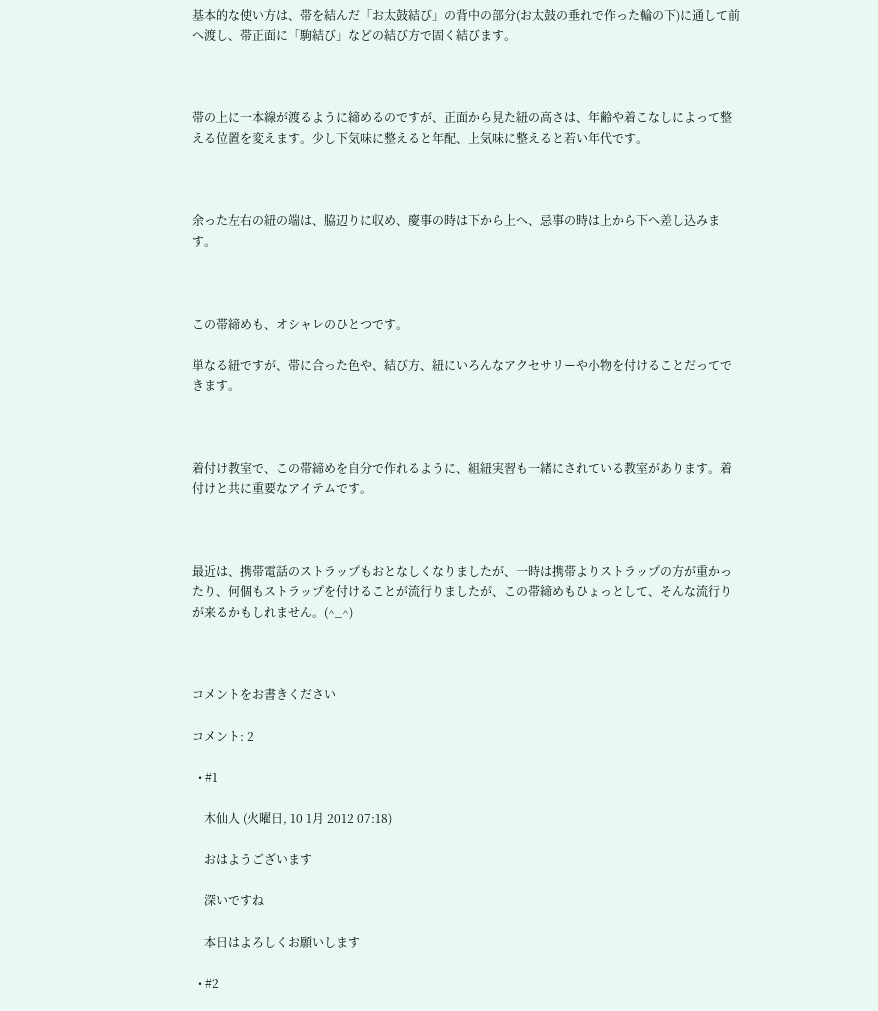基本的な使い方は、帯を結んだ「お太鼓結び」の背中の部分(お太鼓の垂れで作った輪の下)に通して前へ渡し、帯正面に「駒結び」などの結び方で固く結びます。



帯の上に一本線が渡るように締めるのですが、正面から見た紐の高さは、年齢や着こなしによって整える位置を変えます。少し下気味に整えると年配、上気味に整えると若い年代です。



余った左右の紐の端は、脇辺りに収め、慶事の時は下から上へ、忌事の時は上から下へ差し込みます。



この帯締めも、オシャレのひとつです。

単なる紐ですが、帯に合った色や、結び方、紐にいろんなアクセサリーや小物を付けることだってできます。



着付け教室で、この帯締めを自分で作れるように、組紐実習も一緒にされている教室があります。着付けと共に重要なアイテムです。



最近は、携帯電話のストラップもおとなしくなりましたが、一時は携帯よりストラップの方が重かったり、何個もストラップを付けることが流行りましたが、この帯締めもひょっとして、そんな流行りが来るかもしれません。(^_^)



コメントをお書きください

コメント: 2

  • #1

    木仙人 (火曜日, 10 1月 2012 07:18)

    おはようございます

    深いですね

    本日はよろしくお願いします

  • #2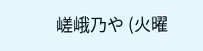嵯峨乃や (火曜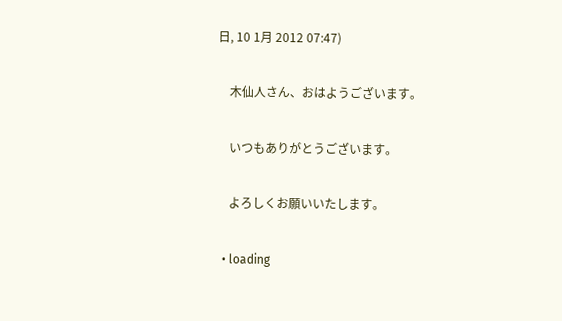日, 10 1月 2012 07:47)

    木仙人さん、おはようございます。

    いつもありがとうございます。

    よろしくお願いいたします。

  • loading